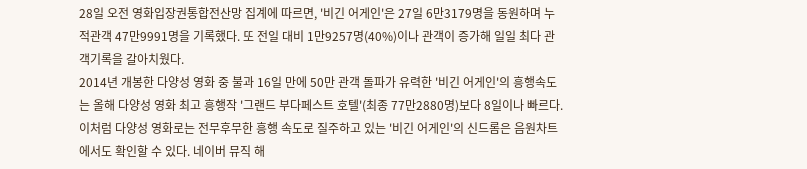28일 오전 영화입장권통합전산망 집계에 따르면, '비긴 어게인'은 27일 6만3179명을 동원하며 누적관객 47만9991명을 기록했다. 또 전일 대비 1만9257명(40%)이나 관객이 증가해 일일 최다 관객기록을 갈아치웠다.
2014년 개봉한 다양성 영화 중 불과 16일 만에 50만 관객 돌파가 유력한 '비긴 어게인'의 흥행속도는 올해 다양성 영화 최고 흥행작 '그랜드 부다페스트 호텔'(최종 77만2880명)보다 8일이나 빠르다.
이처럼 다양성 영화로는 전무후무한 흥행 속도로 질주하고 있는 '비긴 어게인'의 신드롬은 음원차트에서도 확인할 수 있다. 네이버 뮤직 해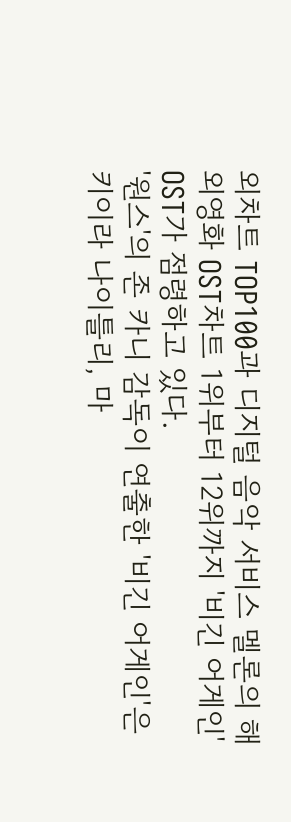외차트 TOP100과 디지털 음악 서비스 멜론의 해외영화 OST차트 1위부터 12위까지 '비긴 어게인' OST가 점령하고 있다.
'원스'의 존 카니 감독이 연출한 '비긴 어게인'은 키이라 나이틀리, 마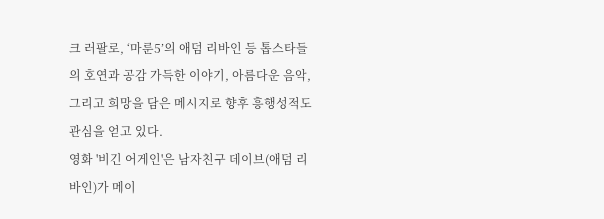크 러팔로, ‘마룬5’의 애덤 리바인 등 톱스타들의 호연과 공감 가득한 이야기, 아름다운 음악, 그리고 희망을 담은 메시지로 향후 흥행성적도 관심을 얻고 있다.
영화 '비긴 어게인'은 남자친구 데이브(애덤 리바인)가 메이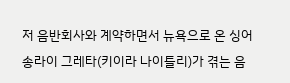저 음반회사와 계약하면서 뉴욕으로 온 싱어송라이 그레타(키이라 나이틀리)가 겪는 음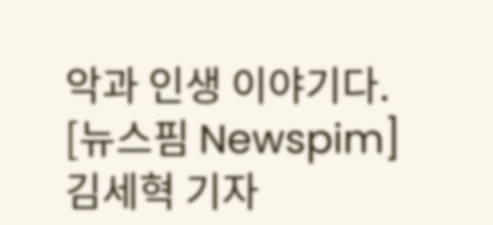악과 인생 이야기다.
[뉴스핌 Newspim] 김세혁 기자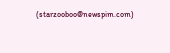(starzooboo@newspim.com)